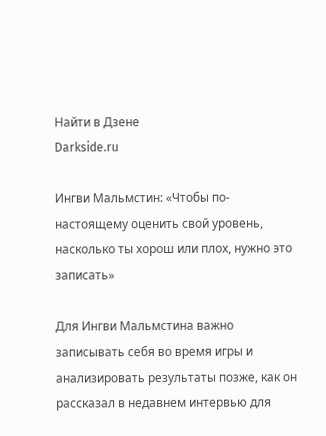Найти в Дзене
Darkside.ru

Ингви Мальмстин: «Чтобы по-настоящему оценить свой уровень, насколько ты хорош или плох, нужно это записать»

Для Ингви Мальмстина важно записывать себя во время игры и анализировать результаты позже, как он рассказал в недавнем интервью для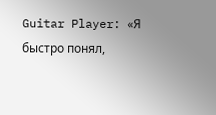Guitar Player: «Я быстро понял,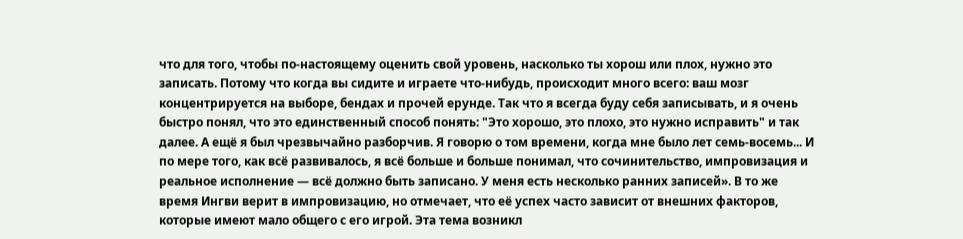что для того, чтобы по-настоящему оценить свой уровень, насколько ты хорош или плох, нужно это записать. Потому что когда вы сидите и играете что-нибудь, происходит много всего: ваш мозг концентрируется на выборе, бендах и прочей ерунде. Так что я всегда буду себя записывать, и я очень быстро понял, что это единственный способ понять: "Это хорошо, это плохо, это нужно исправить" и так далее. А ещё я был чрезвычайно разборчив. Я говорю о том времени, когда мне было лет семь-восемь... И по мере того, как всё развивалось, я всё больше и больше понимал, что сочинительство, импровизация и реальное исполнение — всё должно быть записано. У меня есть несколько ранних записей». В то же время Ингви верит в импровизацию, но отмечает, что её успех часто зависит от внешних факторов, которые имеют мало общего с его игрой. Эта тема возникл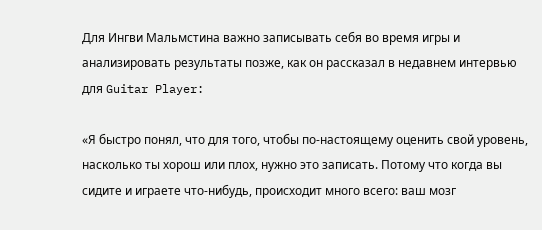Для Ингви Мальмстина важно записывать себя во время игры и анализировать результаты позже, как он рассказал в недавнем интервью для Guitar Player:

«Я быстро понял, что для того, чтобы по-настоящему оценить свой уровень, насколько ты хорош или плох, нужно это записать. Потому что когда вы сидите и играете что-нибудь, происходит много всего: ваш мозг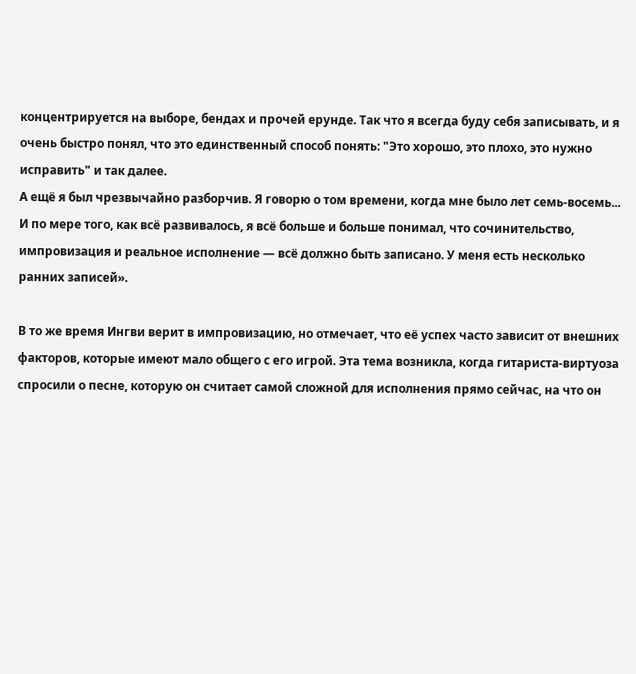концентрируется на выборе, бендах и прочей ерунде. Так что я всегда буду себя записывать, и я очень быстро понял, что это единственный способ понять: "Это хорошо, это плохо, это нужно исправить" и так далее.
А ещё я был чрезвычайно разборчив. Я говорю о том времени, когда мне было лет семь-восемь... И по мере того, как всё развивалось, я всё больше и больше понимал, что сочинительство, импровизация и реальное исполнение — всё должно быть записано. У меня есть несколько ранних записей».

В то же время Ингви верит в импровизацию, но отмечает, что её успех часто зависит от внешних факторов, которые имеют мало общего с его игрой. Эта тема возникла, когда гитариста-виртуоза спросили о песне, которую он считает самой сложной для исполнения прямо сейчас, на что он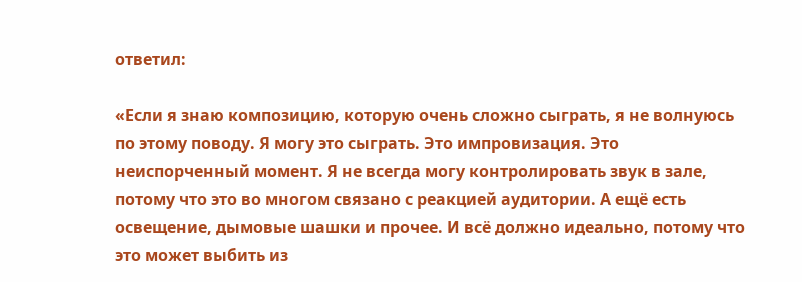ответил:

«Если я знаю композицию, которую очень сложно сыграть, я не волнуюсь по этому поводу. Я могу это сыграть. Это импровизация. Это неиспорченный момент. Я не всегда могу контролировать звук в зале, потому что это во многом связано с реакцией аудитории. А ещё есть освещение, дымовые шашки и прочее. И всё должно идеально, потому что это может выбить из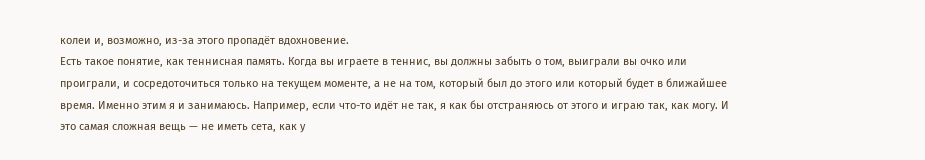колеи и, возможно, из-за этого пропадёт вдохновение.
Есть такое понятие, как теннисная память. Когда вы играете в теннис, вы должны забыть о том, выиграли вы очко или проиграли, и сосредоточиться только на текущем моменте, а не на том, который был до этого или который будет в ближайшее время. Именно этим я и занимаюсь. Например, если что-то идёт не так, я как бы отстраняюсь от этого и играю так, как могу. И это самая сложная вещь — не иметь сета, как у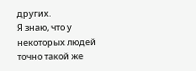других.
Я знаю, что у некоторых людей точно такой же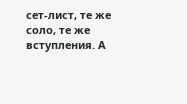сет-лист, те же соло, те же вступления. А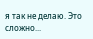я так не делаю. Это сложно...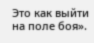Это как выйти на поле боя».